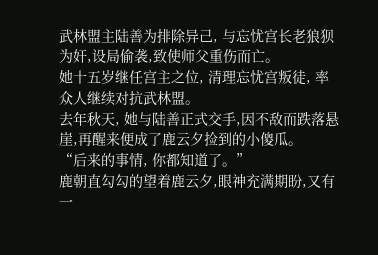武林盟主陆善为排除异己, 与忘忧宫长老狼狈为奸,设局偷袭,致使师父重伤而亡。
她十五岁继任宫主之位, 清理忘忧宫叛徒, 率众人继续对抗武林盟。
去年秋天, 她与陆善正式交手,因不敌而跌落悬崖,再醒来便成了鹿云夕捡到的小傻瓜。
“后来的事情, 你都知道了。”
鹿朝直勾勾的望着鹿云夕,眼神充满期盼,又有一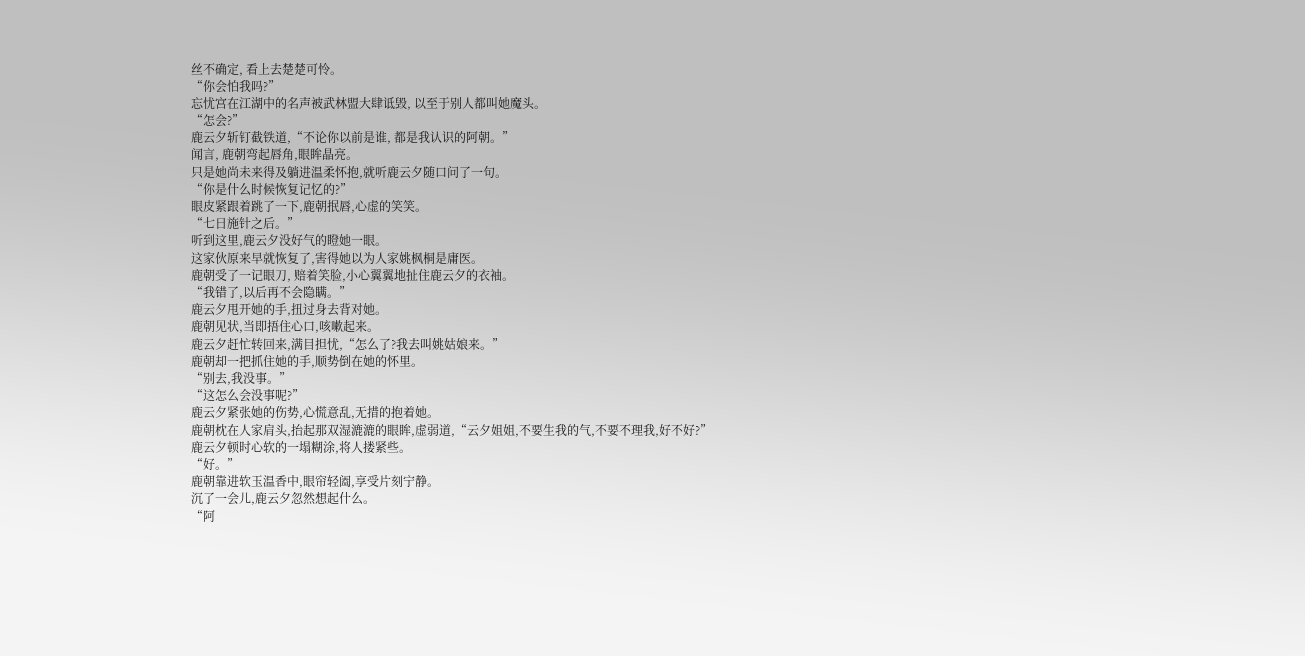丝不确定, 看上去楚楚可怜。
“你会怕我吗?”
忘忧宫在江湖中的名声被武林盟大肆诋毁, 以至于别人都叫她魔头。
“怎会?”
鹿云夕斩钉截铁道,“不论你以前是谁, 都是我认识的阿朝。”
闻言, 鹿朝弯起唇角,眼眸晶亮。
只是她尚未来得及躺进温柔怀抱,就听鹿云夕随口问了一句。
“你是什么时候恢复记忆的?”
眼皮紧跟着跳了一下,鹿朝抿唇,心虚的笑笑。
“七日施针之后。”
听到这里,鹿云夕没好气的瞪她一眼。
这家伙原来早就恢复了,害得她以为人家姚枫桐是庸医。
鹿朝受了一记眼刀, 赔着笑脸,小心翼翼地扯住鹿云夕的衣袖。
“我错了,以后再不会隐瞒。”
鹿云夕甩开她的手,扭过身去背对她。
鹿朝见状,当即捂住心口,咳嗽起来。
鹿云夕赶忙转回来,满目担忧,“怎么了?我去叫姚姑娘来。”
鹿朝却一把抓住她的手,顺势倒在她的怀里。
“别去,我没事。”
“这怎么会没事呢?”
鹿云夕紧张她的伤势,心慌意乱,无措的抱着她。
鹿朝枕在人家肩头,抬起那双湿漉漉的眼眸,虚弱道,“云夕姐姐,不要生我的气,不要不理我,好不好?”
鹿云夕顿时心软的一塌糊涂,将人搂紧些。
“好。”
鹿朝靠进软玉温香中,眼帘轻阖,享受片刻宁静。
沉了一会儿,鹿云夕忽然想起什么。
“阿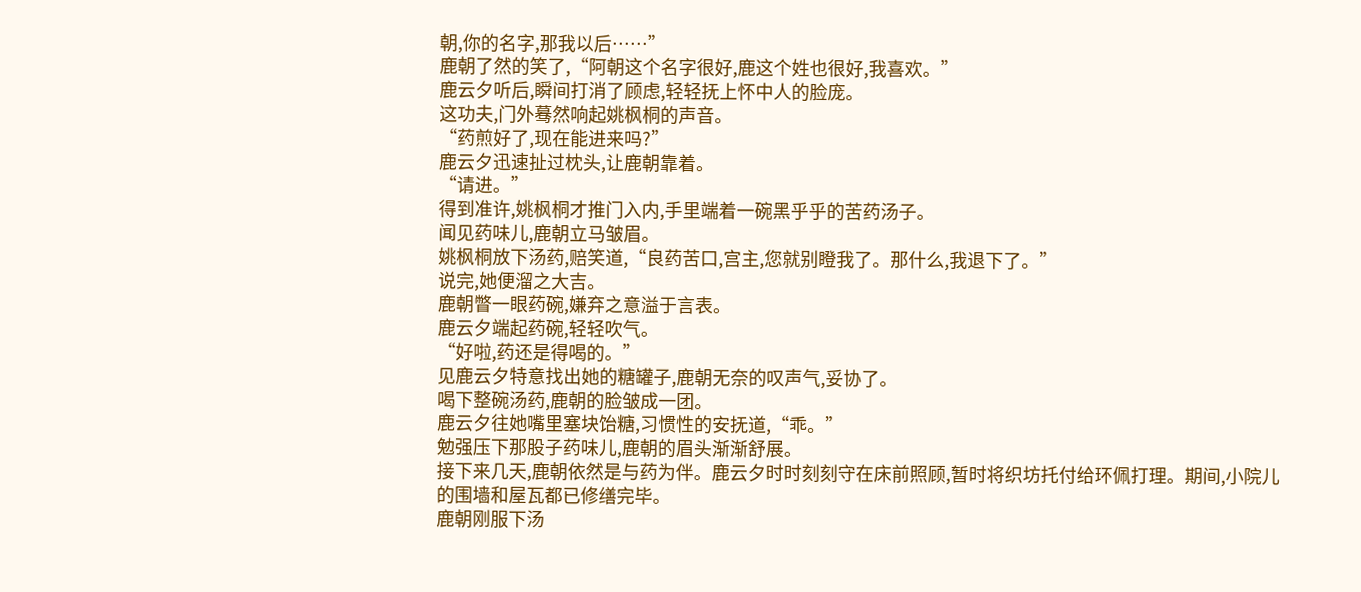朝,你的名字,那我以后……”
鹿朝了然的笑了,“阿朝这个名字很好,鹿这个姓也很好,我喜欢。”
鹿云夕听后,瞬间打消了顾虑,轻轻抚上怀中人的脸庞。
这功夫,门外蓦然响起姚枫桐的声音。
“药煎好了,现在能进来吗?”
鹿云夕迅速扯过枕头,让鹿朝靠着。
“请进。”
得到准许,姚枫桐才推门入内,手里端着一碗黑乎乎的苦药汤子。
闻见药味儿,鹿朝立马皱眉。
姚枫桐放下汤药,赔笑道,“良药苦口,宫主,您就别瞪我了。那什么,我退下了。”
说完,她便溜之大吉。
鹿朝瞥一眼药碗,嫌弃之意溢于言表。
鹿云夕端起药碗,轻轻吹气。
“好啦,药还是得喝的。”
见鹿云夕特意找出她的糖罐子,鹿朝无奈的叹声气,妥协了。
喝下整碗汤药,鹿朝的脸皱成一团。
鹿云夕往她嘴里塞块饴糖,习惯性的安抚道,“乖。”
勉强压下那股子药味儿,鹿朝的眉头渐渐舒展。
接下来几天,鹿朝依然是与药为伴。鹿云夕时时刻刻守在床前照顾,暂时将织坊托付给环佩打理。期间,小院儿的围墙和屋瓦都已修缮完毕。
鹿朝刚服下汤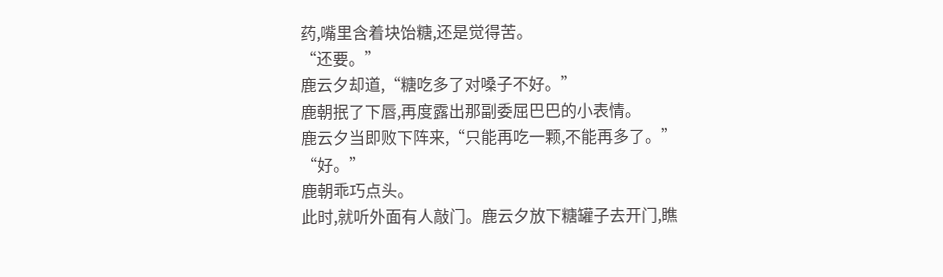药,嘴里含着块饴糖,还是觉得苦。
“还要。”
鹿云夕却道,“糖吃多了对嗓子不好。”
鹿朝抿了下唇,再度露出那副委屈巴巴的小表情。
鹿云夕当即败下阵来,“只能再吃一颗,不能再多了。”
“好。”
鹿朝乖巧点头。
此时,就听外面有人敲门。鹿云夕放下糖罐子去开门,瞧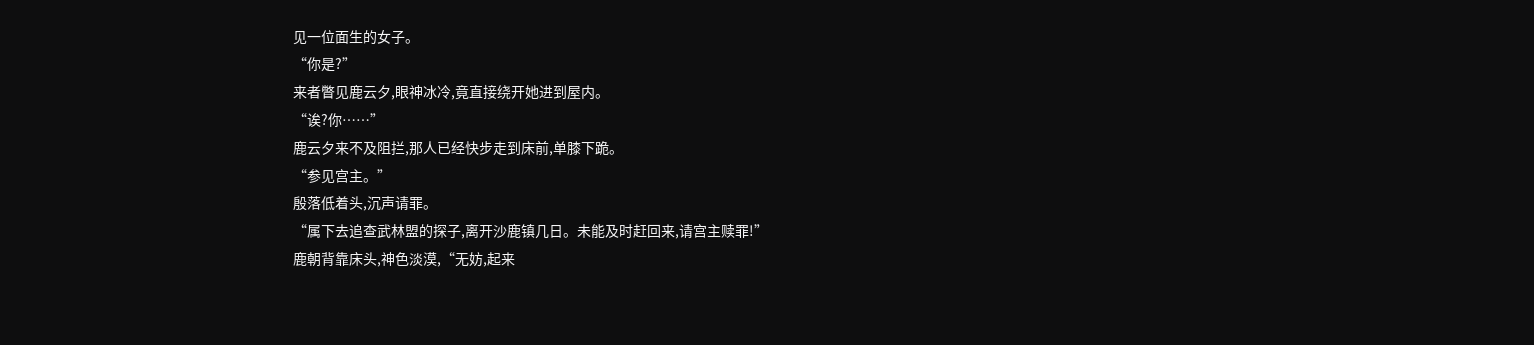见一位面生的女子。
“你是?”
来者瞥见鹿云夕,眼神冰冷,竟直接绕开她进到屋内。
“诶?你……”
鹿云夕来不及阻拦,那人已经快步走到床前,单膝下跪。
“参见宫主。”
殷落低着头,沉声请罪。
“属下去追查武林盟的探子,离开沙鹿镇几日。未能及时赶回来,请宫主赎罪!”
鹿朝背靠床头,神色淡漠,“无妨,起来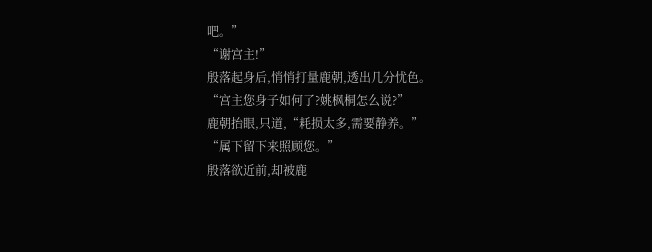吧。”
“谢宫主!”
殷落起身后,悄悄打量鹿朝,透出几分忧色。
“宫主您身子如何了?姚枫桐怎么说?”
鹿朝抬眼,只道,“耗损太多,需要静养。”
“属下留下来照顾您。”
殷落欲近前,却被鹿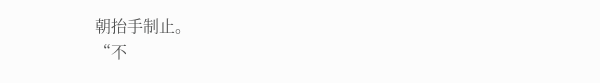朝抬手制止。
“不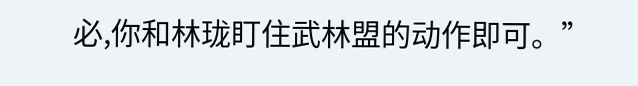必,你和林珑盯住武林盟的动作即可。”